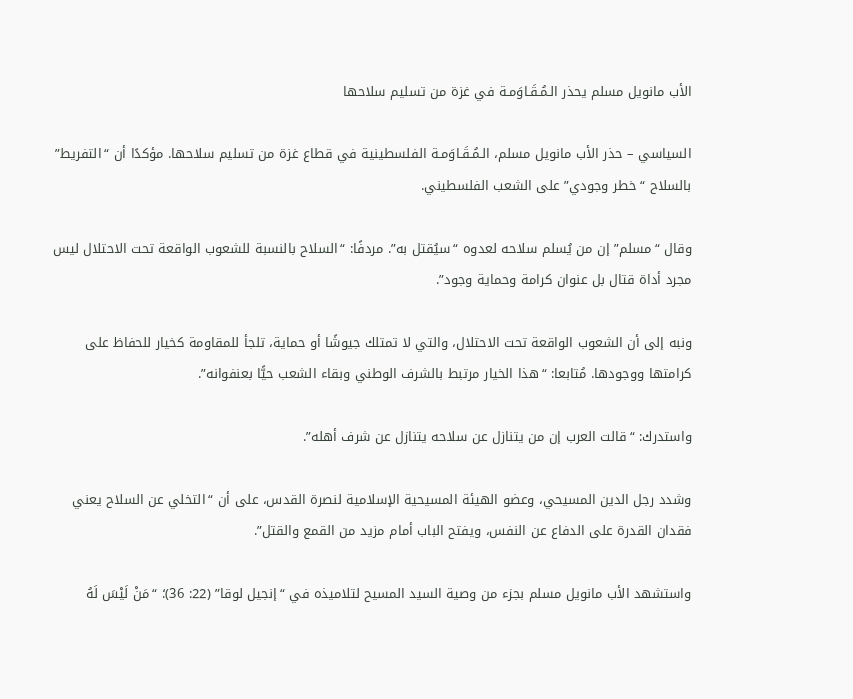الأب مانويل مسلم يحذر الـمُـقَـاوَمـة في غزة من تسليم سلاحها

السياسي – حذر الأب مانويل مسلم، الـمُـقَـاوَمـة الفلسطينية في قطاع غزة من تسليم سلاحها. مؤكدًا أن “التفريط” بالسلاح “خطر وجودي” على الشعب الفلسطيني.

وقال “مسلم” إن من يُسلم سلاحه لعدوه “سيُقتل به”. مردفًا: “السلاح بالنسبة للشعوب الواقعة تحت الاحتلال ليس مجرد أداة قتال بل عنوان كرامة وحماية وجود”.

ونبه إلى أن الشعوب الواقعة تحت الاحتلال، والتي لا تمتلك جيوشًا أو حماية، تلجأ للمقاومة كخيار للحفاظ على كرامتها ووجودها. مُتابعا: “هذا الخيار مرتبط بالشرف الوطني وبقاء الشعب حيًّا بعنفوانه”.

واستدرك: “قالت العرب إن من يتنازل عن سلاحه يتنازل عن شرف أهله”.

وشدد رجل الدين المسيحي، وعضو الهيئة المسيحية الإسلامية لنصرة القدس، على أن “التخلي عن السلاح يعني فقدان القدرة على الدفاع عن النفس، ويفتح الباب أمام مزيد من القمع والقتل”.

واستشهد الأب مانويل مسلم بجزء من وصية السيد المسيح لتلاميذه في “إنجيل لوقا” (22: 36)؛ “مَنْ لَيْسَ لَهُ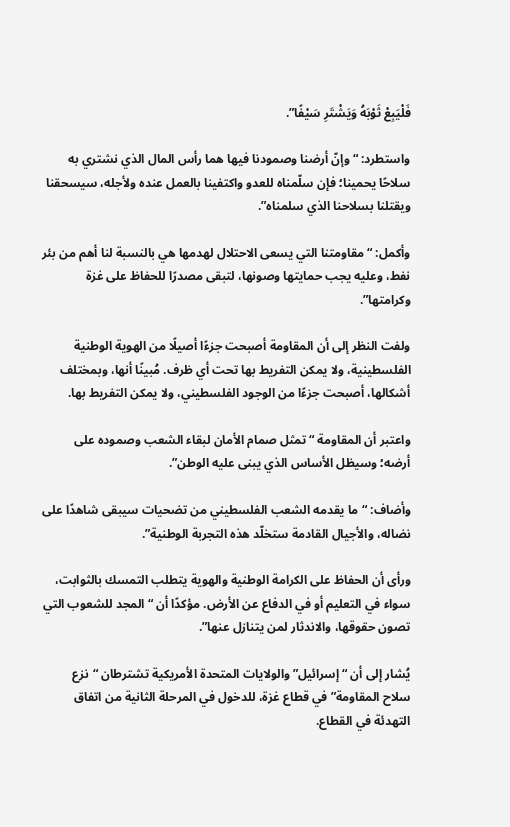فَلْيَبِعْ ثَوْبَهُ وَيَشْتَرِ سَيْفًا”.

واستطرد: “وإنّ أرضنا وصمودنا فيها هما رأس المال الذي نشتري به سلاحًا يحمينا؛ فإن سلّمناه للعدو واكتفينا بالعمل عنده ولأجله، سيسحقنا ويقتلنا بسلاحنا الذي سلمناه”.

وأكمل: “مقاومتنا التي يسعى الاحتلال لهدمها هي بالنسبة لنا أهم من بئر نفط، وعليه يجب حمايتها وصونها، لتبقى مصدرًا للحفاظ على غزة وكرامتها”.

ولفت النظر إلى أن المقاومة أصبحت جزءًا أصيلًا من الهوية الوطنية الفلسطينية، ولا يمكن التفريط بها تحت أي ظرف. مُبينًا أنها، وبمختلف أشكالها، أصبحت جزءًا من الوجود الفلسطيني، ولا يمكن التفريط بها.

واعتبر أن المقاومة “تمثل صمام الأمان لبقاء الشعب وصموده على أرضه؛ وسيظل الأساس الذي يبنى عليه الوطن”.

وأضاف: “ما يقدمه الشعب الفلسطيني من تضحيات سيبقى شاهدًا على نضاله، والأجيال القادمة ستخلّد هذه التجربة الوطنية”.

ورأى أن الحفاظ على الكرامة الوطنية والهوية يتطلب التمسك بالثوابت، سواء في التعليم أو في الدفاع عن الأرض. مؤكدًا أن “المجد للشعوب التي تصون حقوقها، والاندثار لمن يتنازل عنها”.

يُشار إلى أن “إسرائيل” والولايات المتحدة الأمريكية تشترطان “نزع سلاح المقاومة” في قطاع غزة، للدخول في المرحلة الثانية من اتفاق التهدئة في القطاع.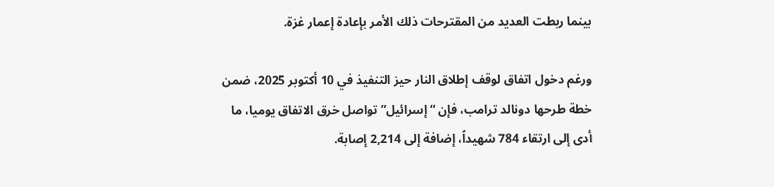بينما ربطت العديد من المقترحات ذلك الأمر بإعادة إعمار غزة.

ورغم دخول اتفاق لوقف إطلاق النار حيز التنفيذ في 10 أكتوبر 2025، ضمن خطة طرحها دونالد ترامب، فإن “إسرائيل” تواصل خرق الاتفاق يوميا، ما أدى إلى ارتقاء 784 شهيداً، إضافة إلى 2,214 إصابة.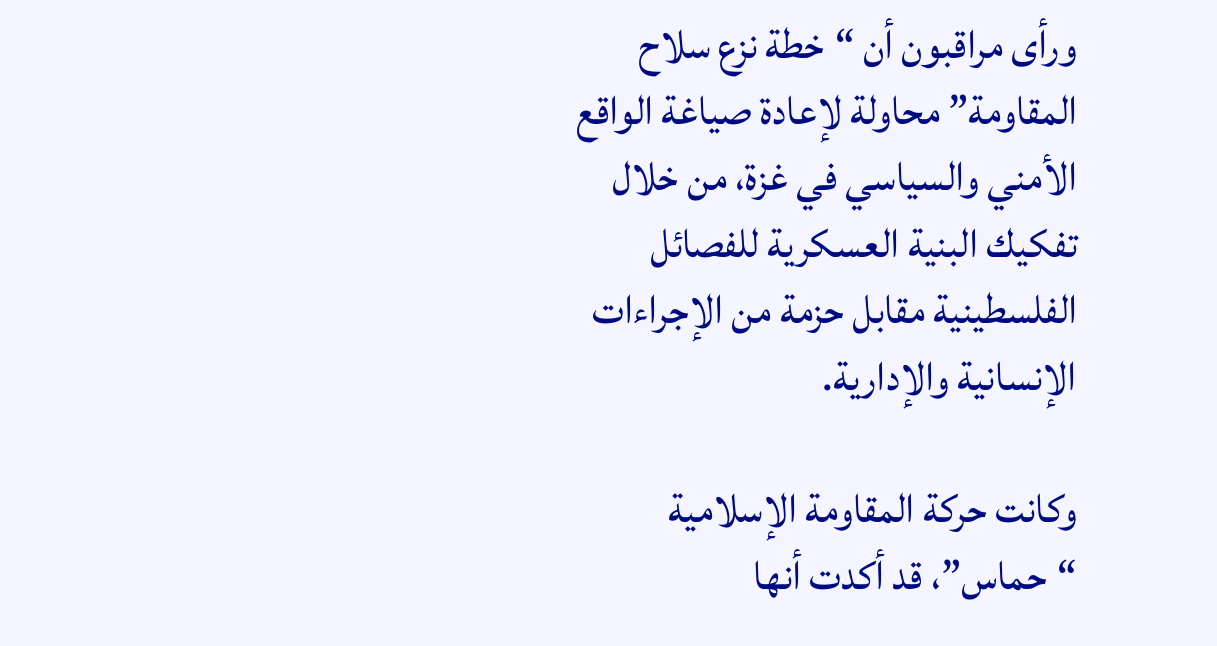ورأى مراقبون أن “خطة نزع سلاح المقاومة” محاولة لإعادة صياغة الواقع الأمني والسياسي في غزة، من خلال تفكيك البنية العسكرية للفصائل الفلسطينية مقابل حزمة من الإجراءات الإنسانية والإدارية.

وكانت حركة المقاومة الإسلامية “حماس”، قد أكدت أنها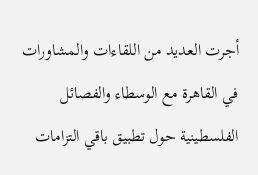أجرت العديد من اللقاءات والمشاورات في القاهرة مع الوسطاء والفصائل الفلسطينية حول تطبيق باقي التزامات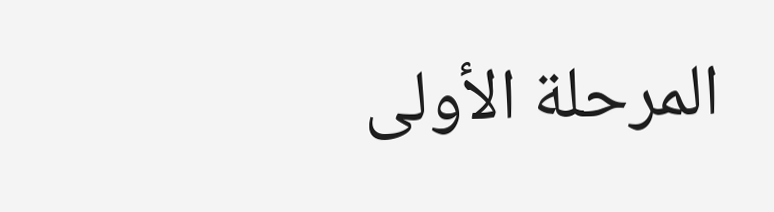المرحلة الأولى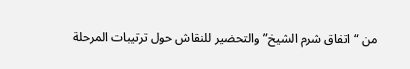من “اتفاق شرم الشيخ” والتحضير للنقاش حول ترتيبات المرحلة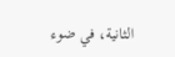الثانية، في ضوء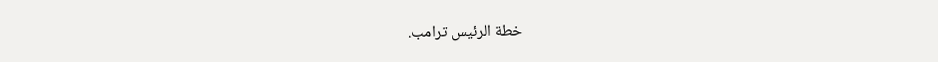خطة الرئيس ترامب.